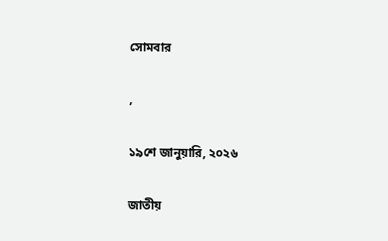সোমবার

,

১৯শে জানুয়ারি, ২০২৬

জাতীয়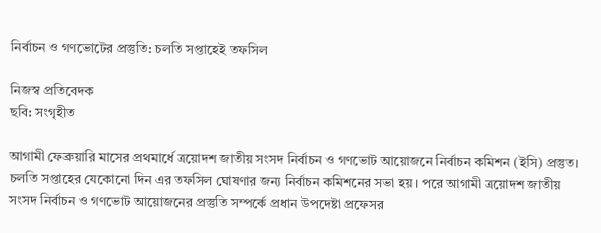নির্বাচন ও গণভোটের প্রস্তুতি: চলতি সপ্তাহেই তফসিল

নিজস্ব প্রতিবেদক
ছবি: সংগৃহীত

আগামী ফেব্রুয়ারি মাসের প্রথমার্ধে ত্রয়োদশ জাতীয় সংসদ নির্বাচন ও গণভোট আয়োজনে নির্বাচন কমিশন (ইসি) প্রস্তুত। চলতি সপ্তাহের যেকোনো দিন এর তফসিল ঘোষণার জন্য নির্বাচন কমিশনের সভা হয়। পরে আগামী ত্রয়োদশ জাতীয় সংসদ নির্বাচন ও গণভোট আয়োজনের প্রস্তুতি সম্পর্কে প্রধান উপদেষ্টা প্রফেসর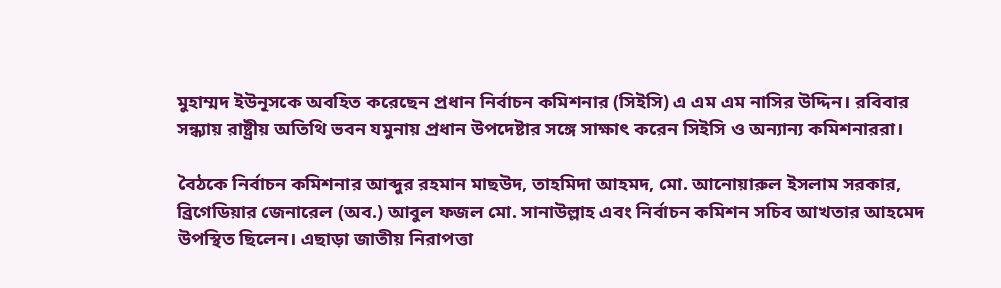মুহাম্মদ ইউনূসকে অবহিত করেছেন প্রধান নির্বাচন কমিশনার (সিইসি) এ এম এম নাসির উদ্দিন। রবিবার সন্ধ্যায় রাষ্ট্রীয় অতিথি ভবন যমুনায় প্রধান উপদেষ্টার সঙ্গে সাক্ষাৎ করেন সিইসি ও অন্যান্য কমিশনাররা।

বৈঠকে নির্বাচন কমিশনার আব্দুর রহমান মাছউদ, তাহমিদা আহমদ, মো. আনোয়ারুল ইসলাম সরকার, ব্রিগেডিয়ার জেনারেল (অব.) আবুল ফজল মো. সানাউল্লাহ এবং নির্বাচন কমিশন সচিব আখতার আহমেদ উপস্থিত ছিলেন। এছাড়া জাতীয় নিরাপত্তা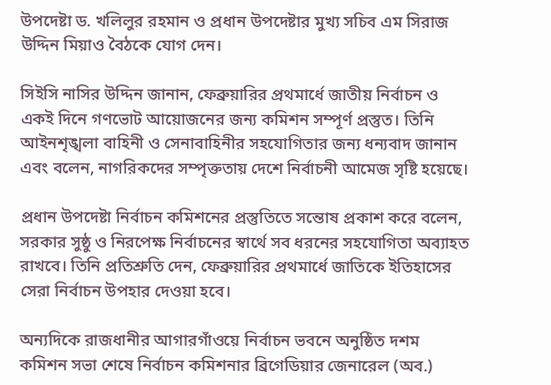উপদেষ্টা ড. খলিলুর রহমান ও প্রধান উপদেষ্টার মুখ্য সচিব এম সিরাজ উদ্দিন মিয়াও বৈঠকে যোগ দেন।

সিইসি নাসির উদ্দিন জানান, ফেব্রুয়ারির প্রথমার্ধে জাতীয় নির্বাচন ও একই দিনে গণভোট আয়োজনের জন্য কমিশন সম্পূর্ণ প্রস্তুত। তিনি আইনশৃঙ্খলা বাহিনী ও সেনাবাহিনীর সহযোগিতার জন্য ধন্যবাদ জানান এবং বলেন, নাগরিকদের সম্পৃক্ততায় দেশে নির্বাচনী আমেজ সৃষ্টি হয়েছে।

প্রধান উপদেষ্টা নির্বাচন কমিশনের প্রস্তুতিতে সন্তোষ প্রকাশ করে বলেন, সরকার সুষ্ঠু ও নিরপেক্ষ নির্বাচনের স্বার্থে সব ধরনের সহযোগিতা অব্যাহত রাখবে। তিনি প্রতিশ্রুতি দেন, ফেব্রুয়ারির প্রথমার্ধে জাতিকে ইতিহাসের সেরা নির্বাচন উপহার দেওয়া হবে।

অন্যদিকে রাজধানীর আগারগাঁওয়ে নির্বাচন ভবনে অনুষ্ঠিত দশম কমিশন সভা শেষে নির্বাচন কমিশনার ব্রিগেডিয়ার জেনারেল (অব.)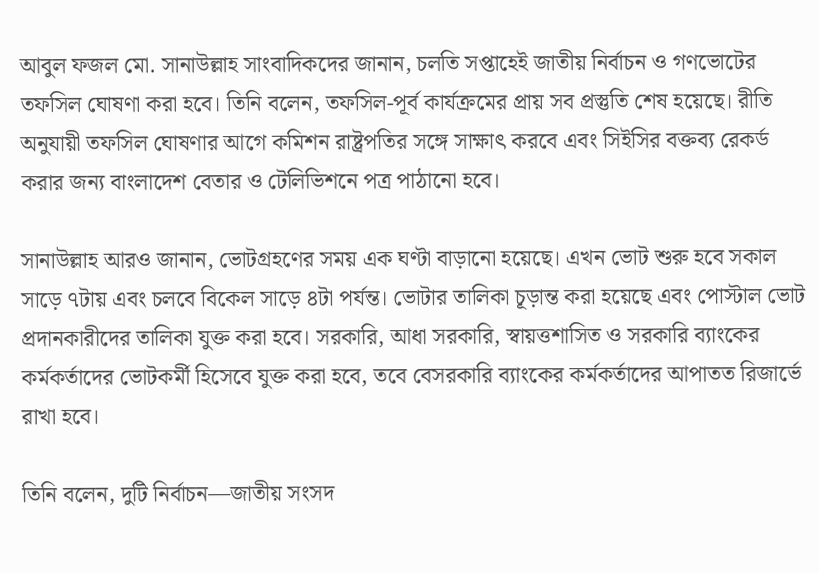আবুল ফজল মো. সানাউল্লাহ সাংবাদিকদের জানান, চলতি সপ্তাহেই জাতীয় নির্বাচন ও গণভোটের তফসিল ঘোষণা করা হবে। তিনি বলেন, তফসিল-পূর্ব কার্যক্রমের প্রায় সব প্রস্তুতি শেষ হয়েছে। রীতি অনুযায়ী তফসিল ঘোষণার আগে কমিশন রাষ্ট্রপতির সঙ্গে সাক্ষাৎ করবে এবং সিইসির বক্তব্য রেকর্ড করার জন্য বাংলাদেশ বেতার ও টেলিভিশনে পত্র পাঠানো হবে।

সানাউল্লাহ আরও জানান, ভোটগ্রহণের সময় এক ঘণ্টা বাড়ানো হয়েছে। এখন ভোট শুরু হবে সকাল সাড়ে ৭টায় এবং চলবে বিকেল সাড়ে ৪টা পর্যন্ত। ভোটার তালিকা চূড়ান্ত করা হয়েছে এবং পোস্টাল ভোট প্রদানকারীদের তালিকা যুক্ত করা হবে। সরকারি, আধা সরকারি, স্বায়ত্তশাসিত ও সরকারি ব্যাংকের কর্মকর্তাদের ভোটকর্মী হিসেবে যুক্ত করা হবে, তবে বেসরকারি ব্যাংকের কর্মকর্তাদের আপাতত রিজার্ভে রাখা হবে।

তিনি বলেন, দুটি নির্বাচন—জাতীয় সংসদ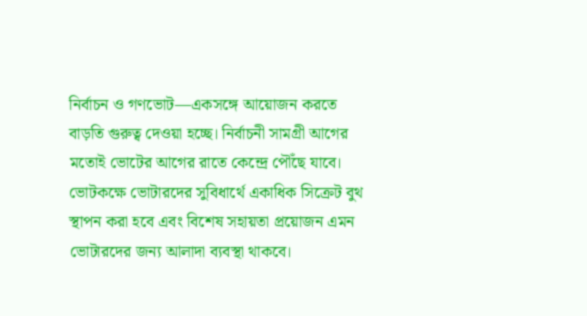নির্বাচন ও গণভোট—একসঙ্গে আয়োজন করতে বাড়তি গুরুত্ব দেওয়া হচ্ছে। নির্বাচনী সামগ্রী আগের মতোই ভোটের আগের রাতে কেন্দ্রে পৌঁছে যাবে। ভোটকক্ষে ভোটারদের সুবিধার্থে একাধিক সিক্রেট বুথ স্থাপন করা হবে এবং বিশেষ সহায়তা প্রয়োজন এমন ভোটারদের জন্য আলাদা ব্যবস্থা থাকবে।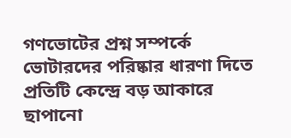গণভোটের প্রশ্ন সম্পর্কে ভোটারদের পরিষ্কার ধারণা দিতে প্রতিটি কেন্দ্রে বড় আকারে ছাপানো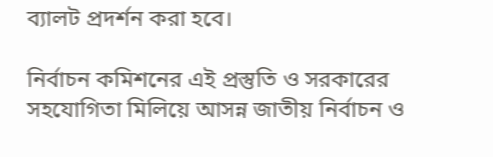ব্যালট প্রদর্শন করা হবে।

নির্বাচন কমিশনের এই প্রস্তুতি ও সরকারের সহযোগিতা মিলিয়ে আসন্ন জাতীয় নির্বাচন ও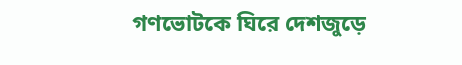গণভোটকে ঘিরে দেশজুড়ে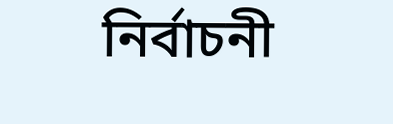নির্বাচনী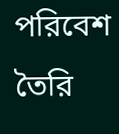পরিবেশ তৈরি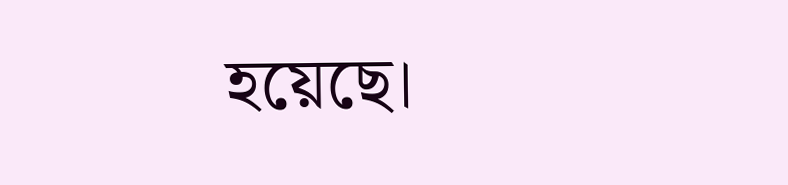হয়েছে।